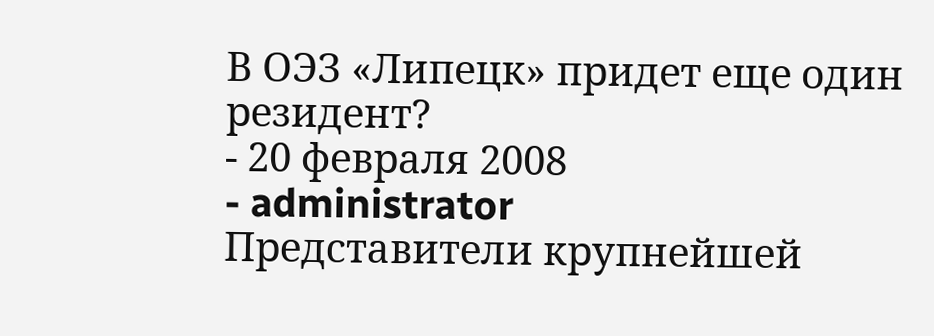В ОЭЗ «Липецк» придет еще один резидент?
- 20 февраля 2008
- administrator
Представители крупнейшей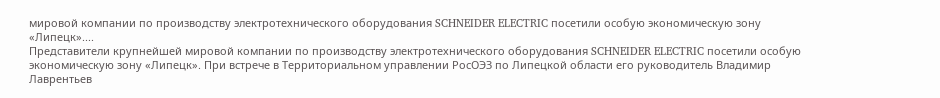мировой компании по производству электротехнического оборудования SCHNEIDER ELECTRIC посетили особую экономическую зону «Липецк»....
Представители крупнейшей мировой компании по производству электротехнического оборудования SCHNEIDER ELECTRIC посетили особую экономическую зону «Липецк». При встрече в Территориальном управлении РосОЭЗ по Липецкой области его руководитель Владимир Лаврентьев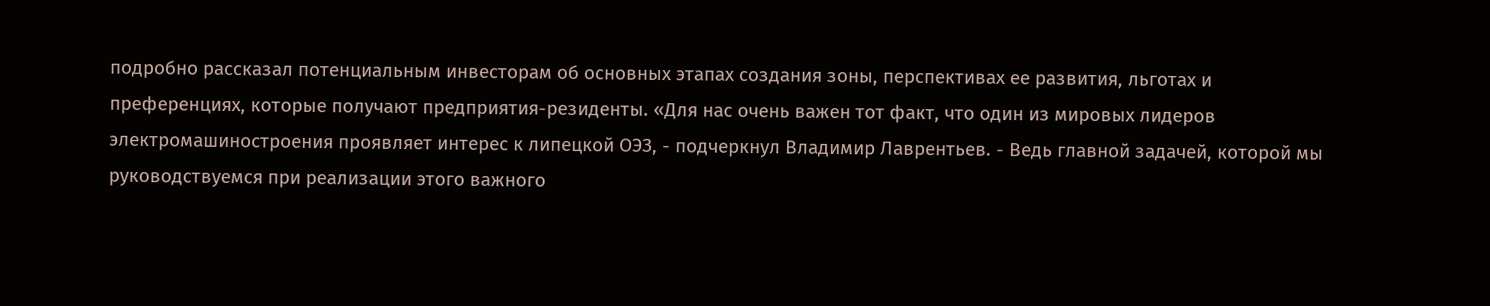подробно рассказал потенциальным инвесторам об основных этапах создания зоны, перспективах ее развития, льготах и преференциях, которые получают предприятия-резиденты. «Для нас очень важен тот факт, что один из мировых лидеров электромашиностроения проявляет интерес к липецкой ОЭЗ, - подчеркнул Владимир Лаврентьев. - Ведь главной задачей, которой мы руководствуемся при реализации этого важного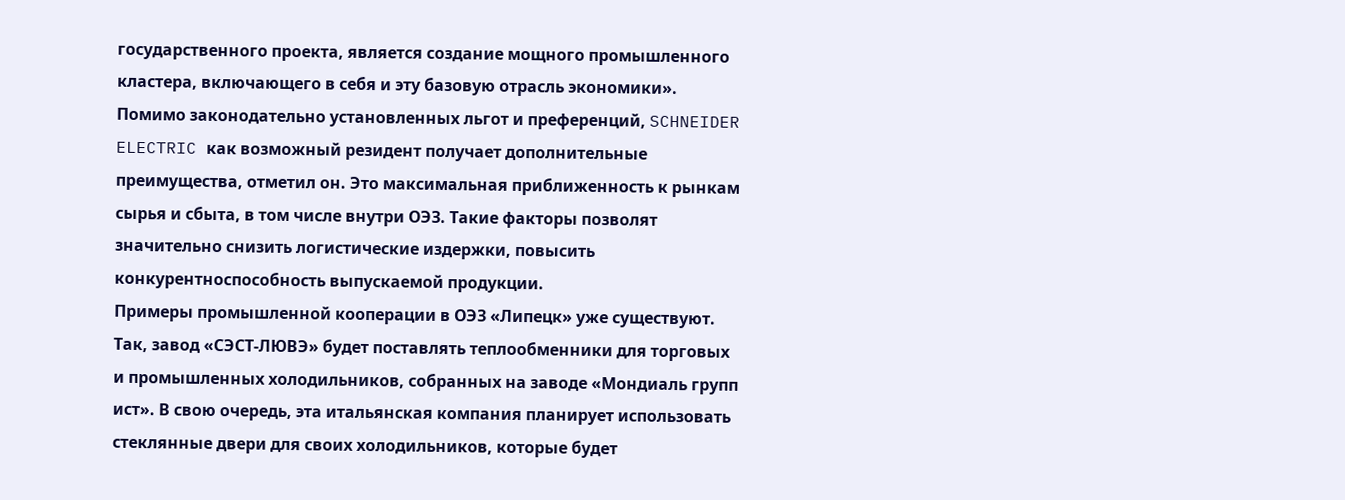государственного проекта, является создание мощного промышленного кластера, включающего в себя и эту базовую отрасль экономики». Помимо законодательно установленных льгот и преференций, SCHNEIDER ELECTRIC как возможный резидент получает дополнительные преимущества, отметил он. Это максимальная приближенность к рынкам сырья и сбыта, в том числе внутри ОЭЗ. Такие факторы позволят значительно снизить логистические издержки, повысить конкурентноспособность выпускаемой продукции.
Примеры промышленной кооперации в ОЭЗ «Липецк» уже существуют. Так, завод «СЭСТ-ЛЮВЭ» будет поставлять теплообменники для торговых и промышленных холодильников, собранных на заводе «Мондиаль групп ист». В свою очередь, эта итальянская компания планирует использовать стеклянные двери для своих холодильников, которые будет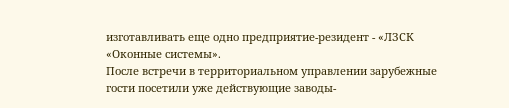изготавливать еще одно предприятие-резидент - «ЛЗСК «Оконные системы».
После встречи в территориальном управлении зарубежные гости посетили уже действующие заводы-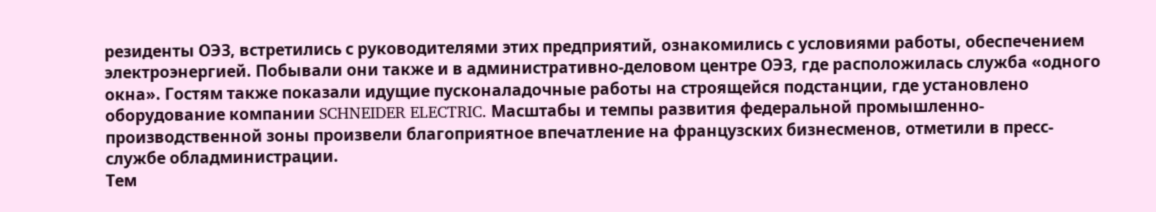резиденты ОЭЗ, встретились с руководителями этих предприятий, ознакомились с условиями работы, обеспечением электроэнергией. Побывали они также и в административно-деловом центре ОЭЗ, где расположилась служба «одного окна». Гостям также показали идущие пусконаладочные работы на строящейся подстанции, где установлено оборудование компании SCHNEIDER ELECTRIC. Масштабы и темпы развития федеральной промышленно-производственной зоны произвели благоприятное впечатление на французских бизнесменов, отметили в пресс-службе обладминистрации.
Тем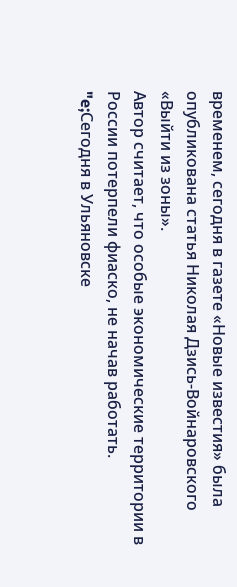временем, сегодня в газете «Новые известия» была опубликована статья Николая Дзись-Войнаровского «Выйти из зоны».
Автор считает, что особые экономические территории в России потерпели фиаско, не начав работать.
"e;Сегодня в Ульяновске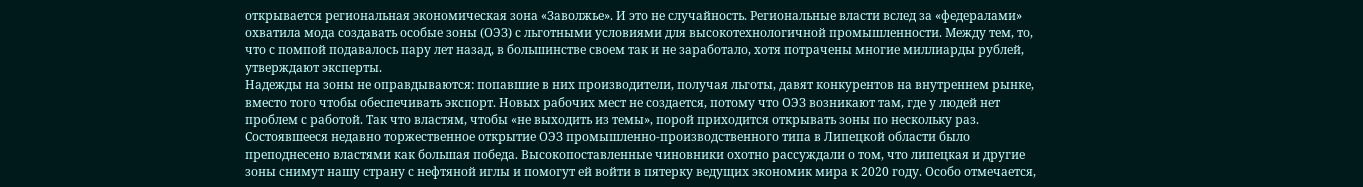открывается региональная экономическая зона «Заволжье». И это не случайность. Региональные власти вслед за «федералами» охватила мода создавать особые зоны (ОЭЗ) с льготными условиями для высокотехнологичной промышленности. Между тем, то, что с помпой подавалось пару лет назад, в большинстве своем так и не заработало, хотя потрачены многие миллиарды рублей, утверждают эксперты.
Надежды на зоны не оправдываются: попавшие в них производители, получая льготы, давят конкурентов на внутреннем рынке, вместо того чтобы обеспечивать экспорт. Новых рабочих мест не создается, потому что ОЭЗ возникают там, где у людей нет проблем с работой. Так что властям, чтобы «не выходить из темы», порой приходится открывать зоны по нескольку раз.
Состоявшееся недавно торжественное открытие ОЭЗ промышленно-производственного типа в Липецкой области было преподнесено властями как большая победа. Высокопоставленные чиновники охотно рассуждали о том, что липецкая и другие зоны снимут нашу страну с нефтяной иглы и помогут ей войти в пятерку ведущих экономик мира к 2020 году. Особо отмечается,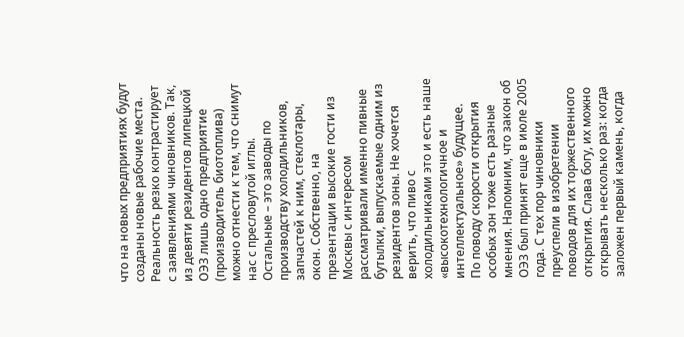что на новых предприятиях будут созданы новые рабочие места.
Реальность резко контрастирует с заявлениями чиновников. Так, из девяти резидентов липецкой ОЭЗ лишь одно предприятие (производитель биотоплива) можно отнести к тем, что снимут нас с пресловутой иглы. Остальные – это заводы по производству холодильников, запчастей к ним, стеклотары, окон. Собственно, на презентации высокие гости из Москвы с интересом рассматривали именно пивные бутылки, выпускаемые одним из резидентов зоны. Не хочется верить, что пиво с холодильниками это и есть наше «высокотехнологичное и интеллектуальное» будущее.
По поводу скорости открытия особых зон тоже есть разные мнения. Напомним, что закон об ОЭЗ был принят еще в июле 2005 года. С тех пор чиновники преуспели в изобретении поводов для их торжественного открытия. Слава богу, их можно открывать несколько раз: когда заложен первый камень, когда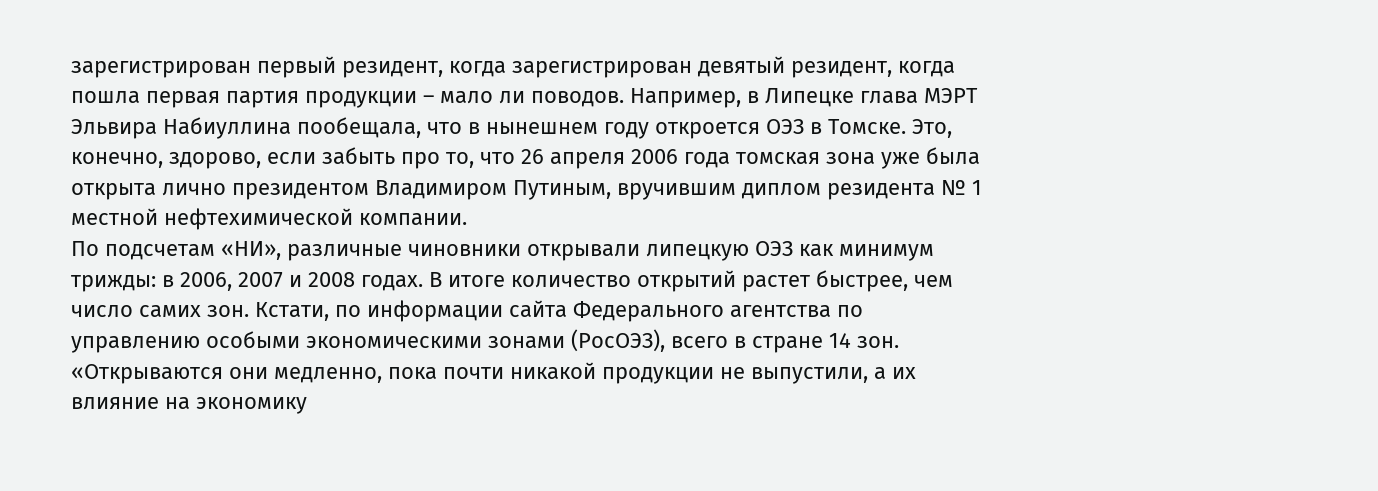зарегистрирован первый резидент, когда зарегистрирован девятый резидент, когда пошла первая партия продукции – мало ли поводов. Например, в Липецке глава МЭРТ Эльвира Набиуллина пообещала, что в нынешнем году откроется ОЭЗ в Томске. Это, конечно, здорово, если забыть про то, что 26 апреля 2006 года томская зона уже была открыта лично президентом Владимиром Путиным, вручившим диплом резидента № 1 местной нефтехимической компании.
По подсчетам «НИ», различные чиновники открывали липецкую ОЭЗ как минимум трижды: в 2006, 2007 и 2008 годах. В итоге количество открытий растет быстрее, чем число самих зон. Кстати, по информации сайта Федерального агентства по управлению особыми экономическими зонами (РосОЭЗ), всего в стране 14 зон. «Открываются они медленно, пока почти никакой продукции не выпустили, а их влияние на экономику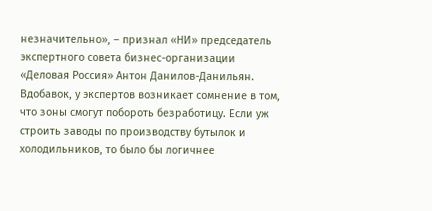незначительно», – признал «НИ» председатель экспертного совета бизнес-организации «Деловая Россия» Антон Данилов-Данильян.
Вдобавок, у экспертов возникает сомнение в том, что зоны смогут побороть безработицу. Если уж строить заводы по производству бутылок и холодильников, то было бы логичнее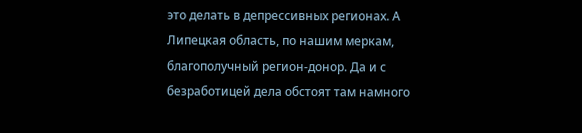это делать в депрессивных регионах. А Липецкая область, по нашим меркам, благополучный регион-донор. Да и с безработицей дела обстоят там намного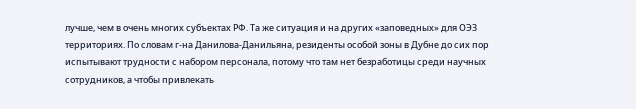лучше, чем в очень многих субъектах РФ. Та же ситуация и на других «заповедных» для ОЭЗ территориях. По словам г-на Данилова-Данильяна, резиденты особой зоны в Дубне до сих пор испытывают трудности с набором персонала, потому что там нет безработицы среди научных сотрудников, а чтобы привлекать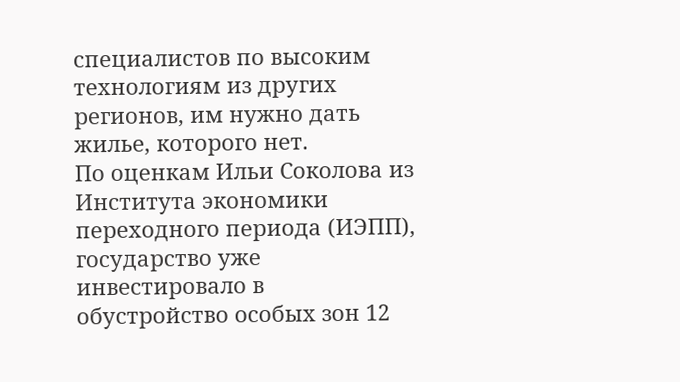специалистов по высоким технологиям из других регионов, им нужно дать жилье, которого нет.
По оценкам Ильи Соколова из Института экономики переходного периода (ИЭПП), государство уже инвестировало в обустройство особых зон 12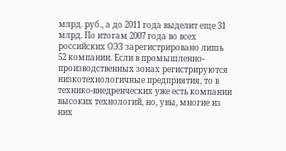млрд. руб., а до 2011 года выделит еще 31 млрд. По итогам 2007 года во всех российских ОЭЗ зарегистрировано лишь 52 компании. Если в промышленно-производственных зонах регистрируются низкотехнологичные предприятия, то в технико-внедренческих уже есть компании высоких технологий, но, увы, многие из них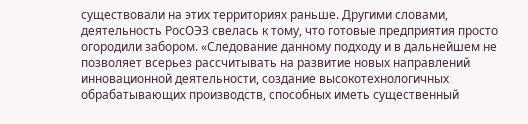существовали на этих территориях раньше. Другими словами, деятельность РосОЭЗ свелась к тому, что готовые предприятия просто огородили забором. «Следование данному подходу и в дальнейшем не позволяет всерьез рассчитывать на развитие новых направлений инновационной деятельности, создание высокотехнологичных обрабатывающих производств, способных иметь существенный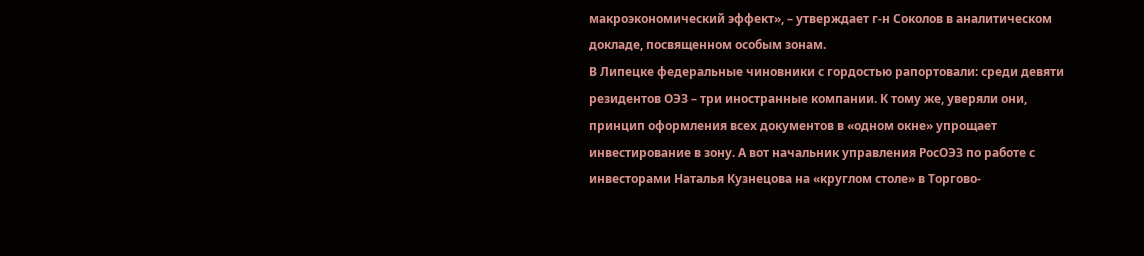макроэкономический эффект», – утверждает г-н Соколов в аналитическом докладе, посвященном особым зонам.
В Липецке федеральные чиновники с гордостью рапортовали: среди девяти резидентов ОЭЗ – три иностранные компании. К тому же, уверяли они, принцип оформления всех документов в «одном окне» упрощает инвестирование в зону. А вот начальник управления РосОЭЗ по работе с инвесторами Наталья Кузнецова на «круглом столе» в Торгово-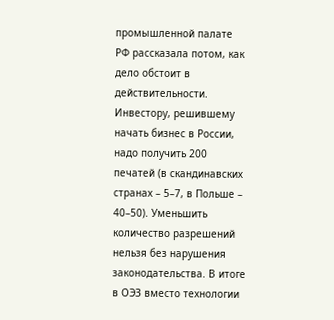промышленной палате РФ рассказала потом, как дело обстоит в действительности. Инвестору, решившему начать бизнес в России, надо получить 200 печатей (в скандинавских странах – 5–7, в Польше – 40–50). Уменьшить количество разрешений нельзя без нарушения законодательства. В итоге в ОЭЗ вместо технологии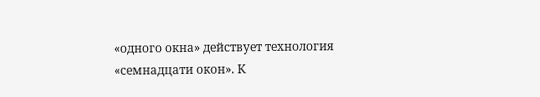«одного окна» действует технология «семнадцати окон». К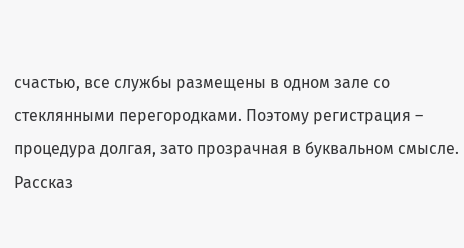счастью, все службы размещены в одном зале со стеклянными перегородками. Поэтому регистрация – процедура долгая, зато прозрачная в буквальном смысле.
Рассказ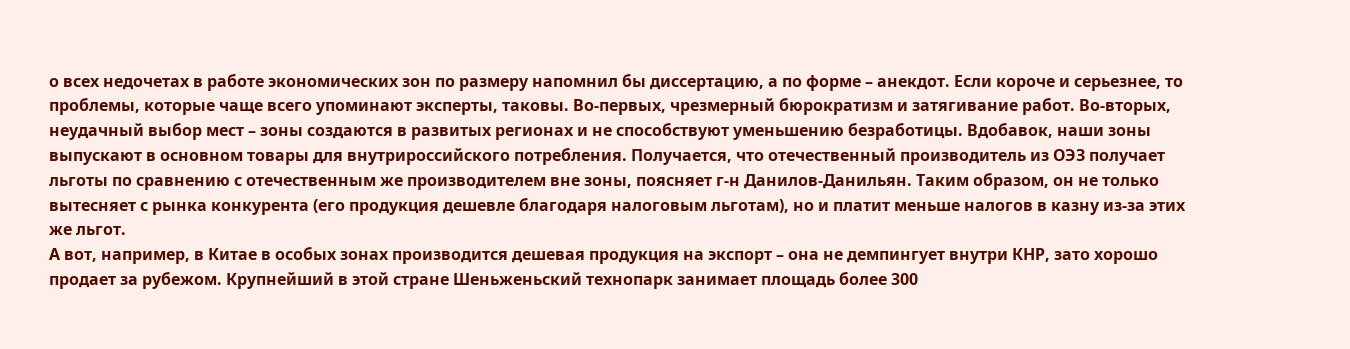о всех недочетах в работе экономических зон по размеру напомнил бы диссертацию, а по форме – анекдот. Если короче и серьезнее, то проблемы, которые чаще всего упоминают эксперты, таковы. Во-первых, чрезмерный бюрократизм и затягивание работ. Во-вторых, неудачный выбор мест – зоны создаются в развитых регионах и не способствуют уменьшению безработицы. Вдобавок, наши зоны выпускают в основном товары для внутрироссийского потребления. Получается, что отечественный производитель из ОЭЗ получает льготы по сравнению с отечественным же производителем вне зоны, поясняет г-н Данилов-Данильян. Таким образом, он не только вытесняет с рынка конкурента (его продукция дешевле благодаря налоговым льготам), но и платит меньше налогов в казну из-за этих же льгот.
А вот, например, в Китае в особых зонах производится дешевая продукция на экспорт – она не демпингует внутри КНР, зато хорошо продает за рубежом. Крупнейший в этой стране Шеньженьский технопарк занимает площадь более 300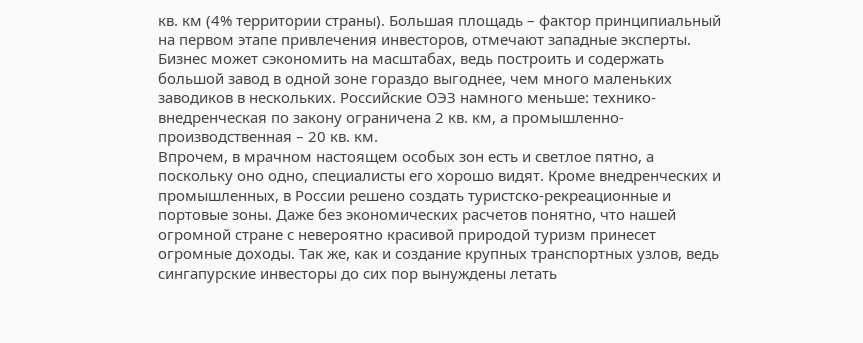кв. км (4% территории страны). Большая площадь – фактор принципиальный на первом этапе привлечения инвесторов, отмечают западные эксперты. Бизнес может сэкономить на масштабах, ведь построить и содержать большой завод в одной зоне гораздо выгоднее, чем много маленьких заводиков в нескольких. Российские ОЭЗ намного меньше: технико-внедренческая по закону ограничена 2 кв. км, а промышленно-производственная – 20 кв. км.
Впрочем, в мрачном настоящем особых зон есть и светлое пятно, а поскольку оно одно, специалисты его хорошо видят. Кроме внедренческих и промышленных, в России решено создать туристско-рекреационные и портовые зоны. Даже без экономических расчетов понятно, что нашей огромной стране с невероятно красивой природой туризм принесет огромные доходы. Так же, как и создание крупных транспортных узлов, ведь сингапурские инвесторы до сих пор вынуждены летать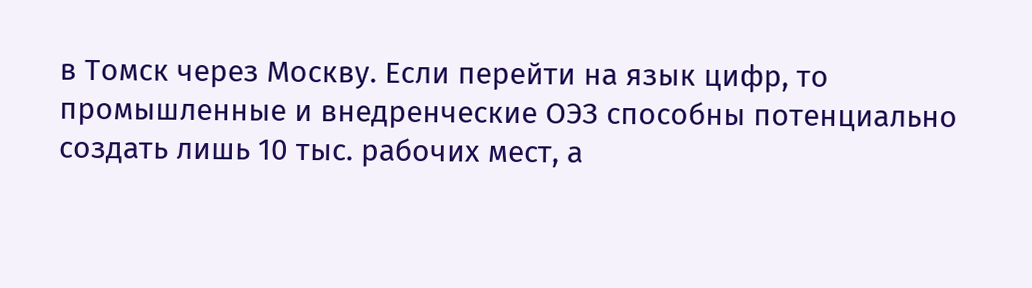в Томск через Москву. Если перейти на язык цифр, то промышленные и внедренческие ОЭЗ способны потенциально создать лишь 10 тыс. рабочих мест, а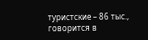туристские – 86 тыс., говорится в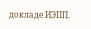докладе ИЭПП.